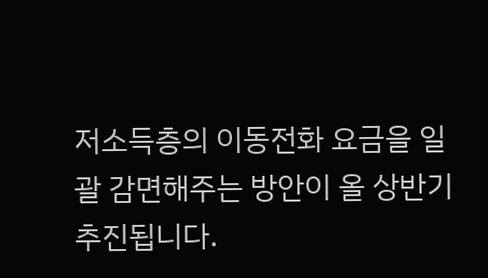저소득층의 이동전화 요금을 일괄 감면해주는 방안이 올 상반기 추진됩니다.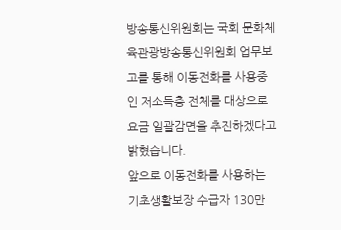방송통신위원회는 국회 문화체육관광방송통신위원회 업무보고를 통해 이동전화를 사용중인 저소득층 전체를 대상으로 요금 일괄감면을 추진하겠다고 밝혔습니다.
앞으로 이동전화를 사용하는 기초생활보장 수급자 130만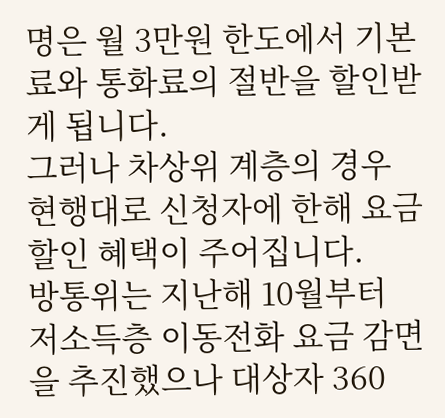명은 월 3만원 한도에서 기본료와 통화료의 절반을 할인받게 됩니다.
그러나 차상위 계층의 경우 현행대로 신청자에 한해 요금 할인 혜택이 주어집니다.
방통위는 지난해 10월부터 저소득층 이동전화 요금 감면을 추진했으나 대상자 360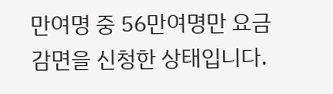만여명 중 56만여명만 요금 감면을 신청한 상태입니다.